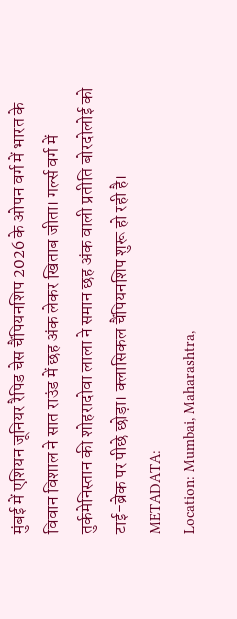मुंबई में एशियन जूनियर रैपिड चेस चैंपियनशिप 2026 के ओपन वर्ग में भारत के विवान विशाल ने सात राउंड में छह अंक लेकर खिताब जीता। गर्ल्स वर्ग में तुर्कमेनिस्तान की शोहरादोवा लाला ने समान छह अंक वाली प्रतीति बोरदोलोई को टाई-ब्रेक पर पीछे छोड़ा। क्लासिकल चैंपियनशिप शुरू हो रही है।
METADATA:
Location: Mumbai, Maharashtra,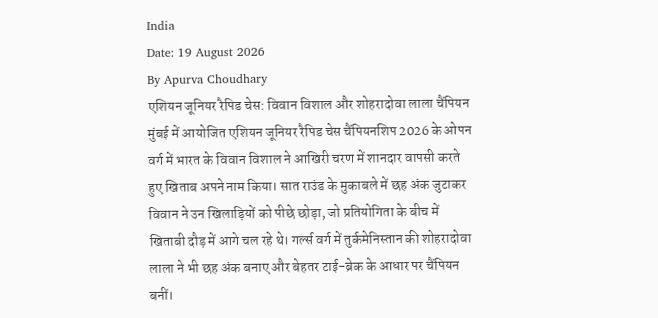India
Date: 19 August 2026
By Apurva Choudhary
एशियन जूनियर रैपिड चेस: विवान विशाल और शोहरादोवा लाला चैंपियन
मुंबई में आयोजित एशियन जूनियर रैपिड चेस चैंपियनशिप 2026 के ओपन वर्ग में भारत के विवान विशाल ने आखिरी चरण में शानदार वापसी करते हुए खिताब अपने नाम किया। सात राउंड के मुकाबले में छह अंक जुटाकर विवान ने उन खिलाड़ियों को पीछे छोड़ा, जो प्रतियोगिता के बीच में खिताबी दौड़ में आगे चल रहे थे। गर्ल्स वर्ग में तुर्कमेनिस्तान की शोहरादोवा लाला ने भी छह अंक बनाए और बेहतर टाई-ब्रेक के आधार पर चैंपियन बनीं।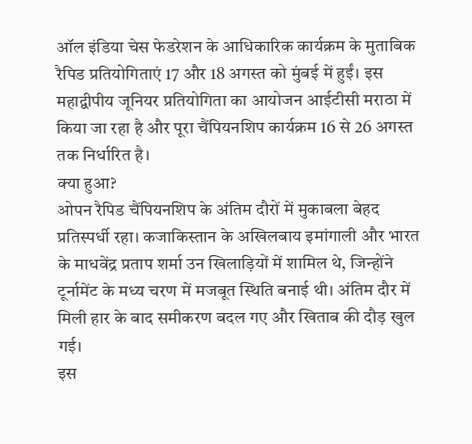ऑल इंडिया चेस फेडरेशन के आधिकारिक कार्यक्रम के मुताबिक रैपिड प्रतियोगिताएं 17 और 18 अगस्त को मुंबई में हुईं। इस महाद्वीपीय जूनियर प्रतियोगिता का आयोजन आईटीसी मराठा में किया जा रहा है और पूरा चैंपियनशिप कार्यक्रम 16 से 26 अगस्त तक निर्धारित है।
क्या हुआ?
ओपन रैपिड चैंपियनशिप के अंतिम दौरों में मुकाबला बेहद प्रतिस्पर्धी रहा। कजाकिस्तान के अखिलबाय इमांगाली और भारत के माधवेंद्र प्रताप शर्मा उन खिलाड़ियों में शामिल थे, जिन्होंने टूर्नामेंट के मध्य चरण में मजबूत स्थिति बनाई थी। अंतिम दौर में मिली हार के बाद समीकरण बदल गए और खिताब की दौड़ खुल गई।
इस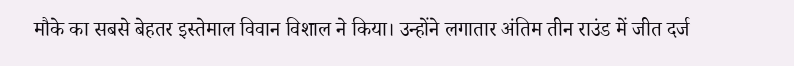मौके का सबसे बेहतर इस्तेमाल विवान विशाल ने किया। उन्होंने लगातार अंतिम तीन राउंड में जीत दर्ज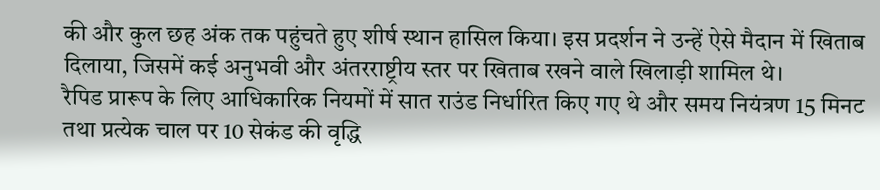की और कुल छह अंक तक पहुंचते हुए शीर्ष स्थान हासिल किया। इस प्रदर्शन ने उन्हें ऐसे मैदान में खिताब दिलाया, जिसमें कई अनुभवी और अंतरराष्ट्रीय स्तर पर खिताब रखने वाले खिलाड़ी शामिल थे।
रैपिड प्रारूप के लिए आधिकारिक नियमों में सात राउंड निर्धारित किए गए थे और समय नियंत्रण 15 मिनट तथा प्रत्येक चाल पर 10 सेकंड की वृद्धि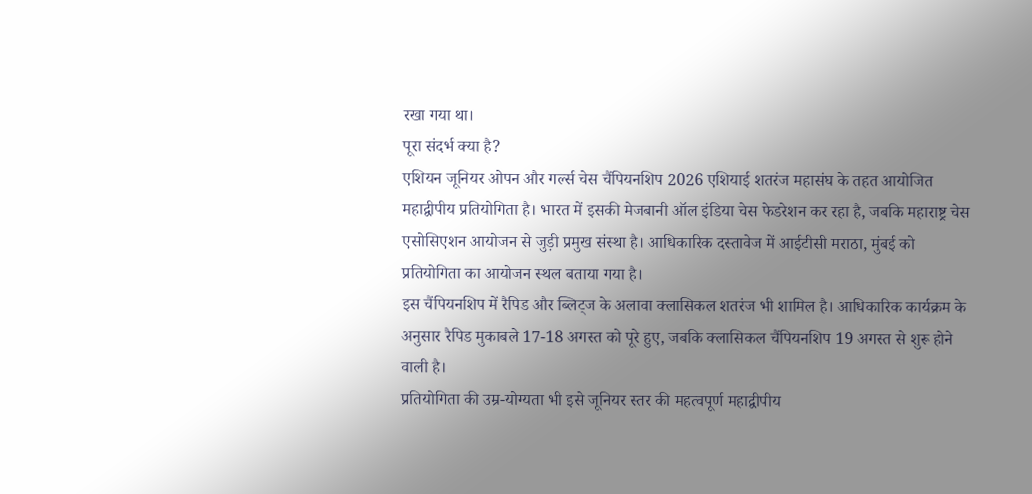रखा गया था।
पूरा संदर्भ क्या है?
एशियन जूनियर ओपन और गर्ल्स चेस चैंपियनशिप 2026 एशियाई शतरंज महासंघ के तहत आयोजित महाद्वीपीय प्रतियोगिता है। भारत में इसकी मेजबानी ऑल इंडिया चेस फेडरेशन कर रहा है, जबकि महाराष्ट्र चेस एसोसिएशन आयोजन से जुड़ी प्रमुख संस्था है। आधिकारिक दस्तावेज में आईटीसी मराठा, मुंबई को प्रतियोगिता का आयोजन स्थल बताया गया है।
इस चैंपियनशिप में रैपिड और ब्लिट्ज के अलावा क्लासिकल शतरंज भी शामिल है। आधिकारिक कार्यक्रम के अनुसार रैपिड मुकाबले 17-18 अगस्त को पूरे हुए, जबकि क्लासिकल चैंपियनशिप 19 अगस्त से शुरू होने वाली है।
प्रतियोगिता की उम्र-योग्यता भी इसे जूनियर स्तर की महत्वपूर्ण महाद्वीपीय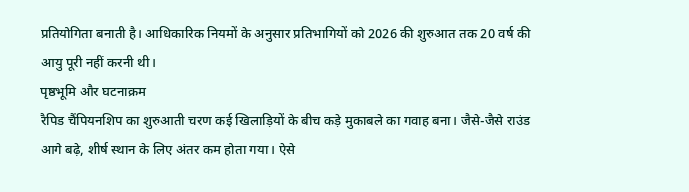प्रतियोगिता बनाती है। आधिकारिक नियमों के अनुसार प्रतिभागियों को 2026 की शुरुआत तक 20 वर्ष की आयु पूरी नहीं करनी थी।
पृष्ठभूमि और घटनाक्रम
रैपिड चैंपियनशिप का शुरुआती चरण कई खिलाड़ियों के बीच कड़े मुकाबले का गवाह बना। जैसे-जैसे राउंड आगे बढ़े, शीर्ष स्थान के लिए अंतर कम होता गया। ऐसे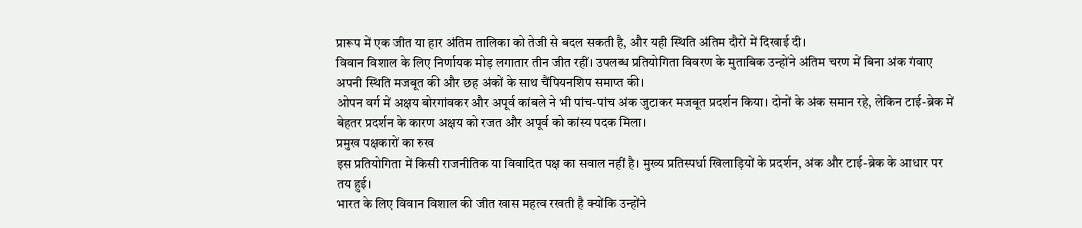प्रारूप में एक जीत या हार अंतिम तालिका को तेजी से बदल सकती है, और यही स्थिति अंतिम दौरों में दिखाई दी।
विवान विशाल के लिए निर्णायक मोड़ लगातार तीन जीत रहीं। उपलब्ध प्रतियोगिता विवरण के मुताबिक उन्होंने अंतिम चरण में बिना अंक गंवाए अपनी स्थिति मजबूत की और छह अंकों के साथ चैंपियनशिप समाप्त की।
ओपन वर्ग में अक्षय बोरगांवकर और अपूर्व कांबले ने भी पांच-पांच अंक जुटाकर मजबूत प्रदर्शन किया। दोनों के अंक समान रहे, लेकिन टाई-ब्रेक में बेहतर प्रदर्शन के कारण अक्षय को रजत और अपूर्व को कांस्य पदक मिला।
प्रमुख पक्षकारों का रुख
इस प्रतियोगिता में किसी राजनीतिक या विवादित पक्ष का सवाल नहीं है। मुख्य प्रतिस्पर्धा खिलाड़ियों के प्रदर्शन, अंक और टाई-ब्रेक के आधार पर तय हुई।
भारत के लिए विवान विशाल की जीत खास महत्व रखती है क्योंकि उन्होंने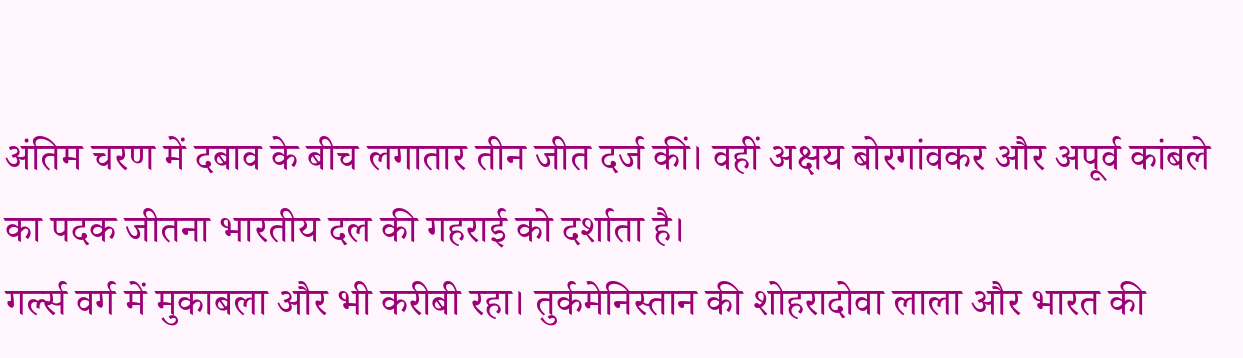अंतिम चरण में दबाव के बीच लगातार तीन जीत दर्ज कीं। वहीं अक्षय बोरगांवकर और अपूर्व कांबले का पदक जीतना भारतीय दल की गहराई को दर्शाता है।
गर्ल्स वर्ग में मुकाबला और भी करीबी रहा। तुर्कमेनिस्तान की शोहरादोवा लाला और भारत की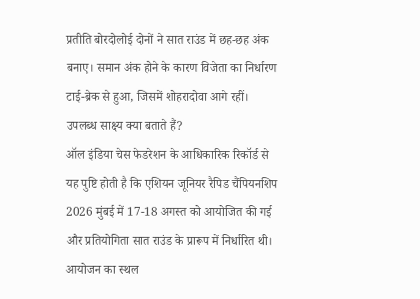प्रतीति बोरदोलोई दोनों ने सात राउंड में छह-छह अंक बनाए। समान अंक होने के कारण विजेता का निर्धारण टाई-ब्रेक से हुआ, जिसमें शोहरादोवा आगे रहीं।
उपलब्ध साक्ष्य क्या बताते हैं?
ऑल इंडिया चेस फेडरेशन के आधिकारिक रिकॉर्ड से यह पुष्टि होती है कि एशियन जूनियर रैपिड चैंपियनशिप 2026 मुंबई में 17-18 अगस्त को आयोजित की गई और प्रतियोगिता सात राउंड के प्रारूप में निर्धारित थी। आयोजन का स्थल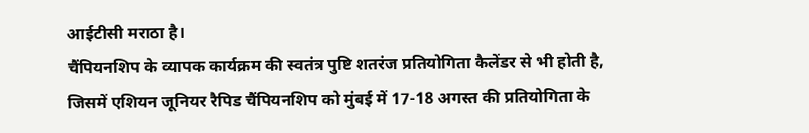आईटीसी मराठा है।
चैंपियनशिप के व्यापक कार्यक्रम की स्वतंत्र पुष्टि शतरंज प्रतियोगिता कैलेंडर से भी होती है, जिसमें एशियन जूनियर रैपिड चैंपियनशिप को मुंबई में 17-18 अगस्त की प्रतियोगिता के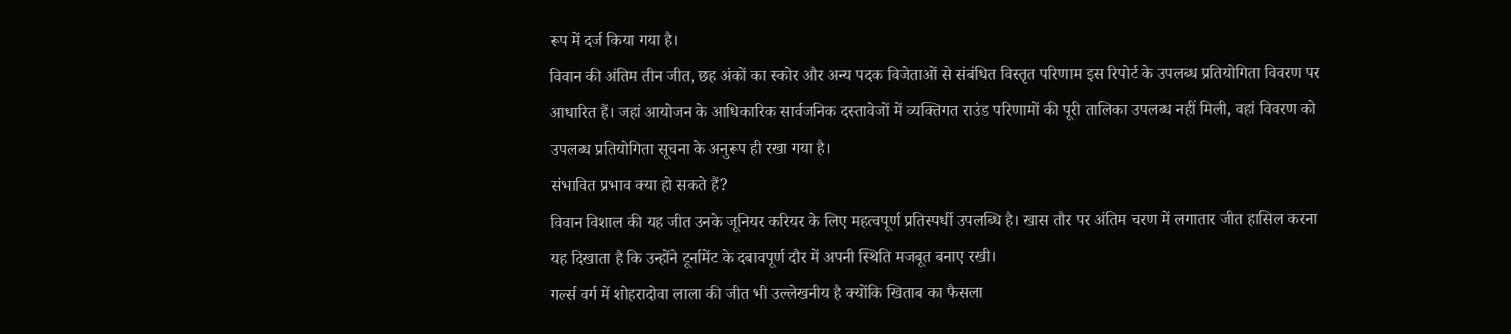रूप में दर्ज किया गया है।
विवान की अंतिम तीन जीत, छह अंकों का स्कोर और अन्य पदक विजेताओं से संबंधित विस्तृत परिणाम इस रिपोर्ट के उपलब्ध प्रतियोगिता विवरण पर आधारित हैं। जहां आयोजन के आधिकारिक सार्वजनिक दस्तावेजों में व्यक्तिगत राउंड परिणामों की पूरी तालिका उपलब्ध नहीं मिली, वहां विवरण को उपलब्ध प्रतियोगिता सूचना के अनुरूप ही रखा गया है।
संभावित प्रभाव क्या हो सकते हैं?
विवान विशाल की यह जीत उनके जूनियर करियर के लिए महत्वपूर्ण प्रतिस्पर्धी उपलब्धि है। खास तौर पर अंतिम चरण में लगातार जीत हासिल करना यह दिखाता है कि उन्होंने टूर्नामेंट के दबावपूर्ण दौर में अपनी स्थिति मजबूत बनाए रखी।
गर्ल्स वर्ग में शोहरादोवा लाला की जीत भी उल्लेखनीय है क्योंकि खिताब का फैसला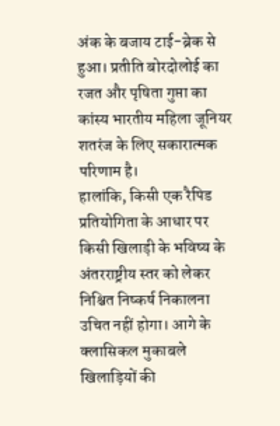अंक के बजाय टाई-ब्रेक से हुआ। प्रतीति बोरदोलोई का रजत और पृषिता गुप्ता का कांस्य भारतीय महिला जूनियर शतरंज के लिए सकारात्मक परिणाम है।
हालांकि, किसी एक रैपिड प्रतियोगिता के आधार पर किसी खिलाड़ी के भविष्य के अंतरराष्ट्रीय स्तर को लेकर निश्चित निष्कर्ष निकालना उचित नहीं होगा। आगे के क्लासिकल मुकाबले खिलाड़ियों की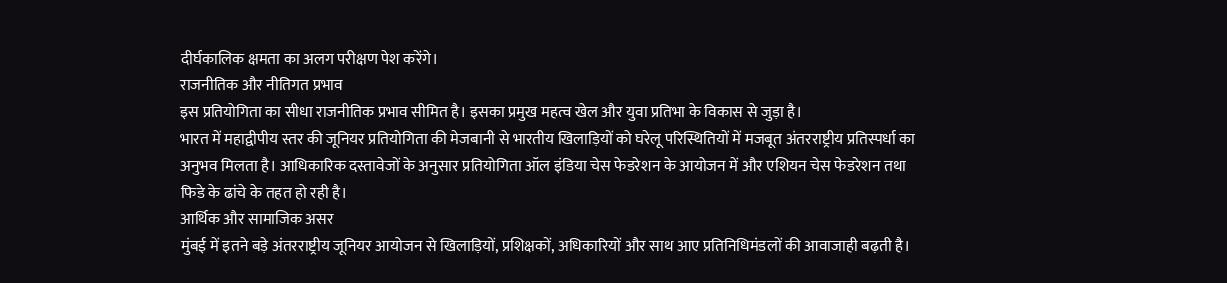दीर्घकालिक क्षमता का अलग परीक्षण पेश करेंगे।
राजनीतिक और नीतिगत प्रभाव
इस प्रतियोगिता का सीधा राजनीतिक प्रभाव सीमित है। इसका प्रमुख महत्व खेल और युवा प्रतिभा के विकास से जुड़ा है।
भारत में महाद्वीपीय स्तर की जूनियर प्रतियोगिता की मेजबानी से भारतीय खिलाड़ियों को घरेलू परिस्थितियों में मजबूत अंतरराष्ट्रीय प्रतिस्पर्धा का अनुभव मिलता है। आधिकारिक दस्तावेजों के अनुसार प्रतियोगिता ऑल इंडिया चेस फेडरेशन के आयोजन में और एशियन चेस फेडरेशन तथा फिडे के ढांचे के तहत हो रही है।
आर्थिक और सामाजिक असर
मुंबई में इतने बड़े अंतरराष्ट्रीय जूनियर आयोजन से खिलाड़ियों, प्रशिक्षकों, अधिकारियों और साथ आए प्रतिनिधिमंडलों की आवाजाही बढ़ती है।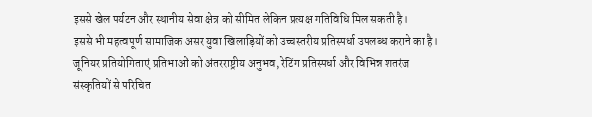इससे खेल पर्यटन और स्थानीय सेवा क्षेत्र को सीमित लेकिन प्रत्यक्ष गतिविधि मिल सकती है।
इससे भी महत्वपूर्ण सामाजिक असर युवा खिलाड़ियों को उच्चस्तरीय प्रतिस्पर्धा उपलब्ध कराने का है। जूनियर प्रतियोगिताएं प्रतिभाओं को अंतरराष्ट्रीय अनुभव, रेटिंग प्रतिस्पर्धा और विभिन्न शतरंज संस्कृतियों से परिचित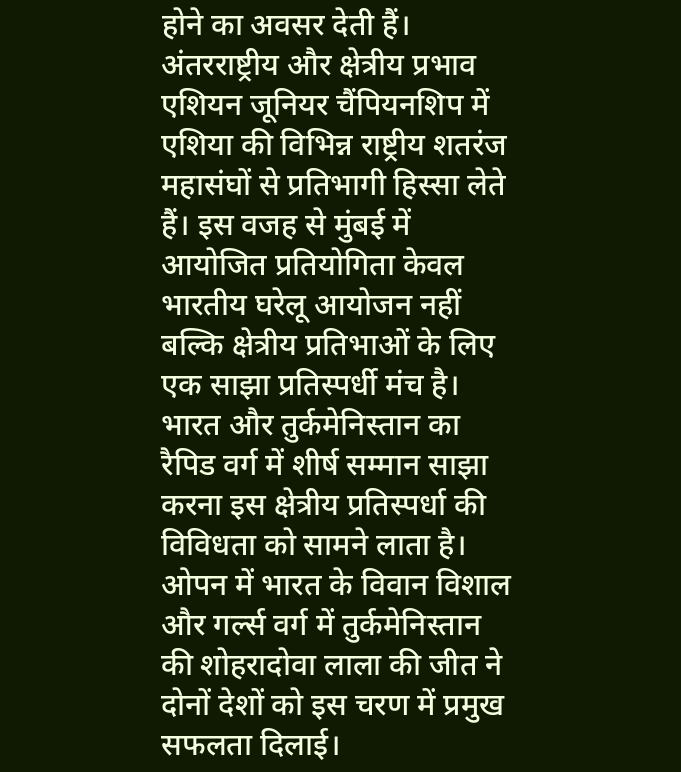होने का अवसर देती हैं।
अंतरराष्ट्रीय और क्षेत्रीय प्रभाव
एशियन जूनियर चैंपियनशिप में एशिया की विभिन्न राष्ट्रीय शतरंज महासंघों से प्रतिभागी हिस्सा लेते हैं। इस वजह से मुंबई में आयोजित प्रतियोगिता केवल भारतीय घरेलू आयोजन नहीं बल्कि क्षेत्रीय प्रतिभाओं के लिए एक साझा प्रतिस्पर्धी मंच है।
भारत और तुर्कमेनिस्तान का रैपिड वर्ग में शीर्ष सम्मान साझा करना इस क्षेत्रीय प्रतिस्पर्धा की विविधता को सामने लाता है। ओपन में भारत के विवान विशाल और गर्ल्स वर्ग में तुर्कमेनिस्तान की शोहरादोवा लाला की जीत ने दोनों देशों को इस चरण में प्रमुख सफलता दिलाई।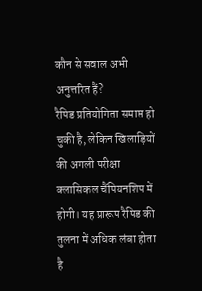कौन से सवाल अभी अनुत्तरित हैं?
रैपिड प्रतियोगिता समाप्त हो चुकी है, लेकिन खिलाड़ियों की अगली परीक्षा क्लासिकल चैंपियनशिप में होगी। यह प्रारूप रैपिड की तुलना में अधिक लंबा होता है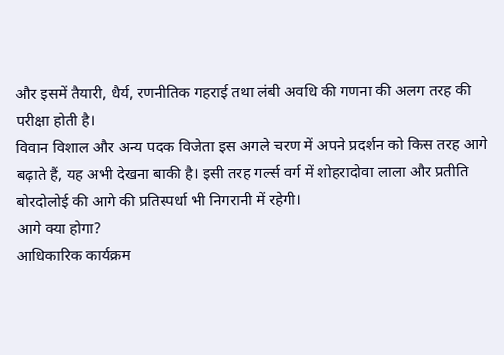और इसमें तैयारी, धैर्य, रणनीतिक गहराई तथा लंबी अवधि की गणना की अलग तरह की परीक्षा होती है।
विवान विशाल और अन्य पदक विजेता इस अगले चरण में अपने प्रदर्शन को किस तरह आगे बढ़ाते हैं, यह अभी देखना बाकी है। इसी तरह गर्ल्स वर्ग में शोहरादोवा लाला और प्रतीति बोरदोलोई की आगे की प्रतिस्पर्धा भी निगरानी में रहेगी।
आगे क्या होगा?
आधिकारिक कार्यक्रम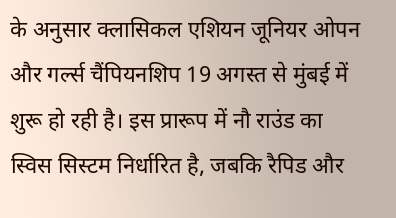के अनुसार क्लासिकल एशियन जूनियर ओपन और गर्ल्स चैंपियनशिप 19 अगस्त से मुंबई में शुरू हो रही है। इस प्रारूप में नौ राउंड का स्विस सिस्टम निर्धारित है, जबकि रैपिड और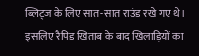ब्लिट्ज के लिए सात-सात राउंड रखे गए थे।
इसलिए रैपिड खिताब के बाद खिलाड़ियों का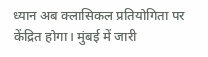ध्यान अब क्लासिकल प्रतियोगिता पर केंद्रित होगा। मुंबई में जारी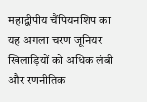महाद्वीपीय चैंपियनशिप का यह अगला चरण जूनियर खिलाड़ियों को अधिक लंबी और रणनीतिक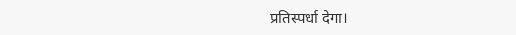प्रतिस्पर्धा देगा।